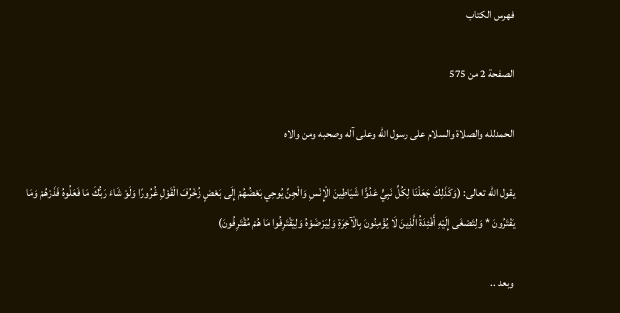فهرس الكتاب

الصفحة 2 من 575

الحمدلله والصلاة والسلام على رسول الله وعلى آله وصحبه ومن والاه

يقول الله تعالى: (وَكَذَلِكَ جَعَلْنَا لِكُلِّ نَبِيٍّ عَدُوًّا شَيَاطِينَ الْإِنْسِ وَالْجِنِّ يُوحِي بَعْضُهُمْ إِلَى بَعْضٍ زُخْرُفَ الْقَوْلِ غُرُورًا وَلَوْ شَاءَ رَبُّكَ مَا فَعَلُوهُ فَذَرْهُمْ وَمَا يَفْتَرُونَ * وَلِتَصْغَى إِلَيْهِ أَفْئِدَةُ الَّذِينَ لَا يُؤْمِنُونَ بِالْآخِرَةِ وَلِيَرْضَوْهُ وَلِيَقْتَرِفُوا مَا هُمْ مُقْتَرِفُونَ)

وبعد ..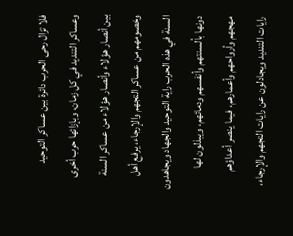فلا تزال رحى الحرب دائرة بين عساكر التوحيد وعساكر التنديد في كل زمان، وبإزائها حرب أخرى بين أنصار هؤلاء وأنصار هؤلاء من عساكر السنة وخصومهم من عساكر التجهم والإرجاء، يرفع أهل السنة في هذه الحرب راية التوحيد والجهاد ويجاهدون دونها بألسنتهم وأنفسهم ودمائهم، ويبذلون لها مهجهم وأرواحهم وأعمارهم، فيما ينصر أعداؤهم رايات التنديد ويجادلون عن رايات التجهم والإرجاء،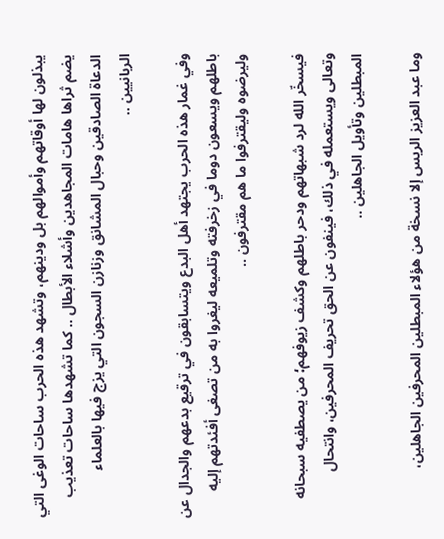يبذلون لها أوقاتهم وأموالهم بل ودينهم، وتشهد هذه الحرب ساحات الوغى التي يضم ثراها هامات المجاهدين وأشلاء الأبطال .. كما تشهدها ساحات تعذيب الدعاة الصادقين وحبال المشانق وزنازن السجون التي يزج فيها بالعلماء الربانيين ..

وفي غمار هذه الحرب يجتهد أهل البدع ويتسابقون في ترقيع بدعهم والجدال عن باطلهم ويسعون دوما في زخرفته وتلميعه ليغروا به من تصغى أفئدتهم إليه وليرضوه وليقترفوا ما هم مقترفون ..

فيسخّر الله لرد شبهاتهم ودحر باطلهم وكشف زيوفهم؛ من يصطفيه سبحانه وتعالى ويستعمله في ذلك، فينفون عن الحق تحريف المحرفين، وانتحال المبطلين وتأويل الجاهلين ..

وما عبد العزيز الريس إلا نسخة من هؤلاء المبطلين المحرفين الجاهلين،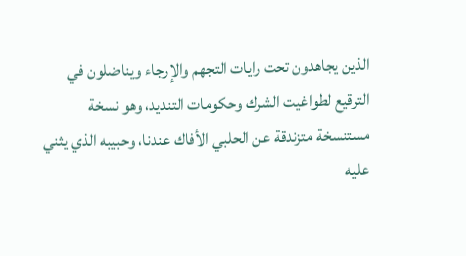الذين يجاهدون تحت رايات التجهم والإرجاء ويناضلون في الترقيع لطواغيت الشرك وحكومات التنديد، وهو نسخة مستنسخة متزندقة عن الحلبي الأفاك عندنا، وحبيبه الذي يثني عليه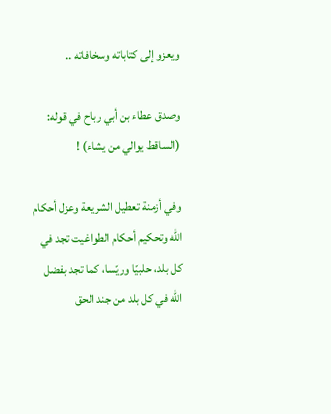ويعزو إلى كتاباته وسخافاته ..

وصدق عطاء بن أبي رباح في قوله: (الساقط يوالي من يشاء) !

وفي أزمنة تعطيل الشريعة وعزل أحكام الله وتحكيم أحكام الطواغيت تجد في كل بلد، حلبيّا وريّسا، كما تجد بفضل الله في كل بلد من جند الحق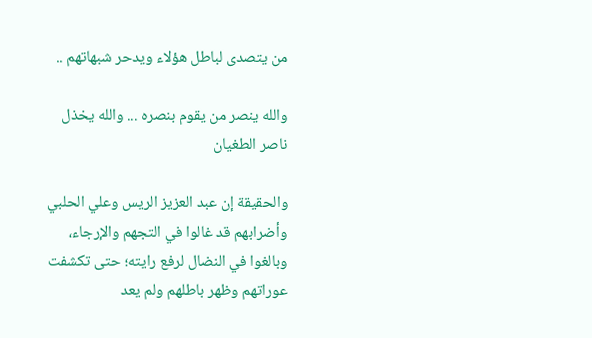من يتصدى لباطل هؤلاء ويدحر شبهاتهم ..

والله ينصر من يقوم بنصره ... والله يخذل ناصر الطغيان

والحقيقة إن عبد العزيز الريس وعلي الحلبي وأضرابهم قد غالوا في التجهم والإرجاء، وبالغوا في النضال لرفع رايته؛ حتى تكشفت عوراتهم وظهر باطلهم ولم يعد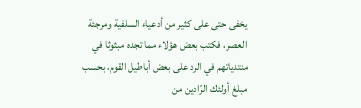يخفى حتى على كثير من أدعياء السلفية ومرجئة العصر، فكتب بعض هؤلاء مما تجده مبثوثا في منتدياتهم في الرد على بعض أباطيل القوم، بحسب مبلغ أولئك الرّادين من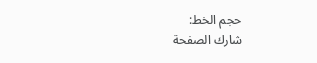حجم الخط:
شارك الصفحة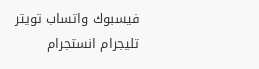فيسبوك واتساب تويتر تليجرام انستجرام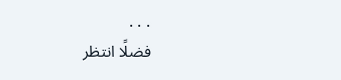. . .
فضلًا انتظر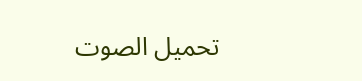تحميل الصوت